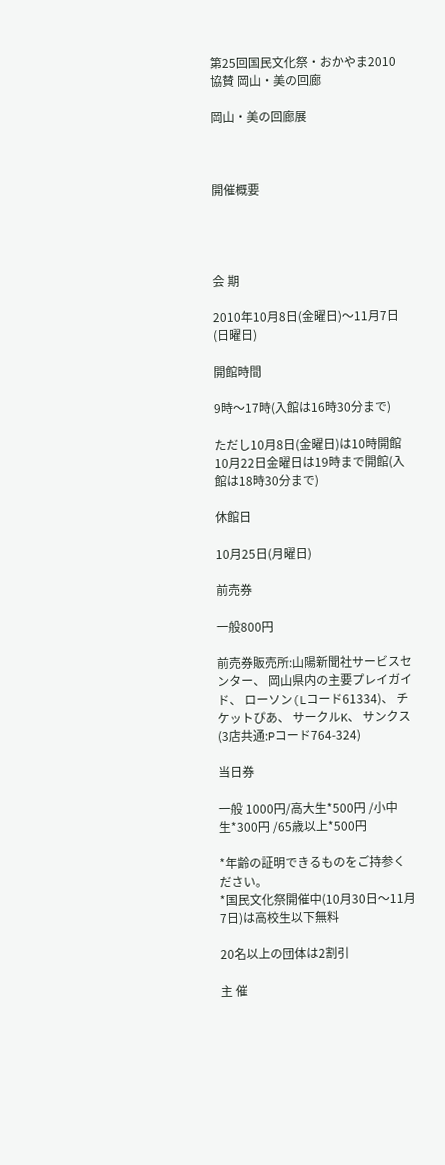第25回国民文化祭・おかやま2010協賛 岡山・美の回廊

岡山・美の回廊展



開催概要




会 期

2010年10月8日(金曜日)〜11月7日(日曜日)

開館時間

9時〜17時(入館は16時30分まで)

ただし10月8日(金曜日)は10時開館
10月22日金曜日は19時まで開館(入館は18時30分まで)

休館日

10月25日(月曜日)

前売券

一般800円

前売券販売所:山陽新聞社サービスセンター、 岡山県内の主要プレイガイド、 ローソン(Lコード61334)、 チケットぴあ、 サークルK、 サンクス(3店共通:Pコード764-324)

当日券

一般 1000円/高大生*500円 /小中生*300円 /65歳以上*500円

*年齢の証明できるものをご持参ください。
*国民文化祭開催中(10月30日〜11月7日)は高校生以下無料

20名以上の団体は2割引

主 催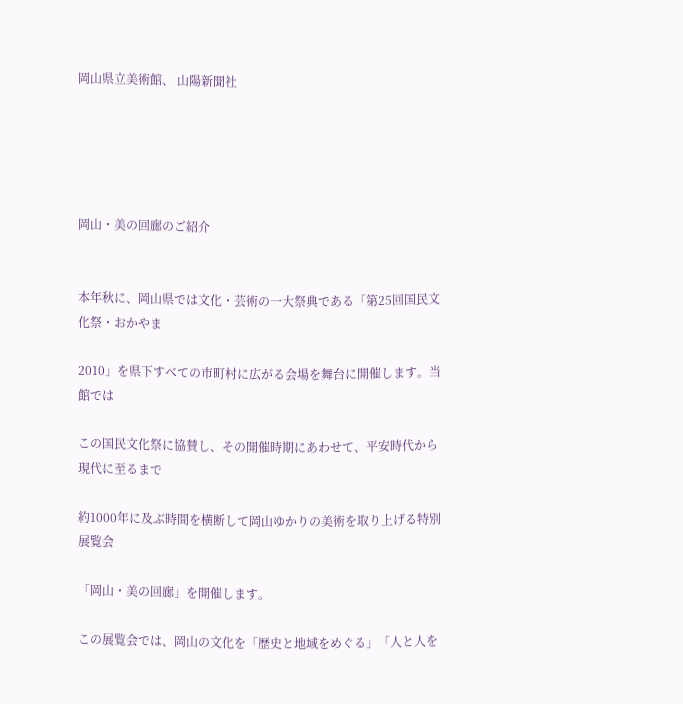岡山県立美術館、 山陽新聞社





岡山・美の回廊のご紹介


本年秋に、岡山県では文化・芸術の一大祭典である「第25回国民文化祭・おかやま

2010」を県下すべての市町村に広がる会場を舞台に開催します。当館では

この国民文化祭に協賛し、その開催時期にあわせて、平安時代から現代に至るまで

約1000年に及ぶ時間を横断して岡山ゆかりの美術を取り上げる特別展覧会

「岡山・美の回廊」を開催します。

この展覧会では、岡山の文化を「歴史と地域をめぐる」「人と人を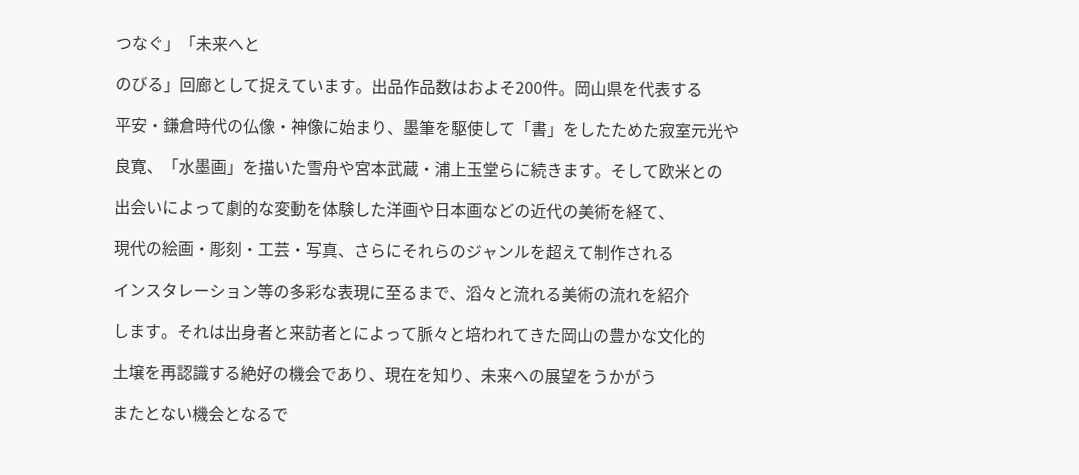つなぐ」「未来へと

のびる」回廊として捉えています。出品作品数はおよそ200件。岡山県を代表する

平安・鎌倉時代の仏像・神像に始まり、墨筆を駆使して「書」をしたためた寂室元光や

良寛、「水墨画」を描いた雪舟や宮本武蔵・浦上玉堂らに続きます。そして欧米との

出会いによって劇的な変動を体験した洋画や日本画などの近代の美術を経て、

現代の絵画・彫刻・工芸・写真、さらにそれらのジャンルを超えて制作される

インスタレーション等の多彩な表現に至るまで、滔々と流れる美術の流れを紹介

します。それは出身者と来訪者とによって脈々と培われてきた岡山の豊かな文化的

土壌を再認識する絶好の機会であり、現在を知り、未来への展望をうかがう

またとない機会となるで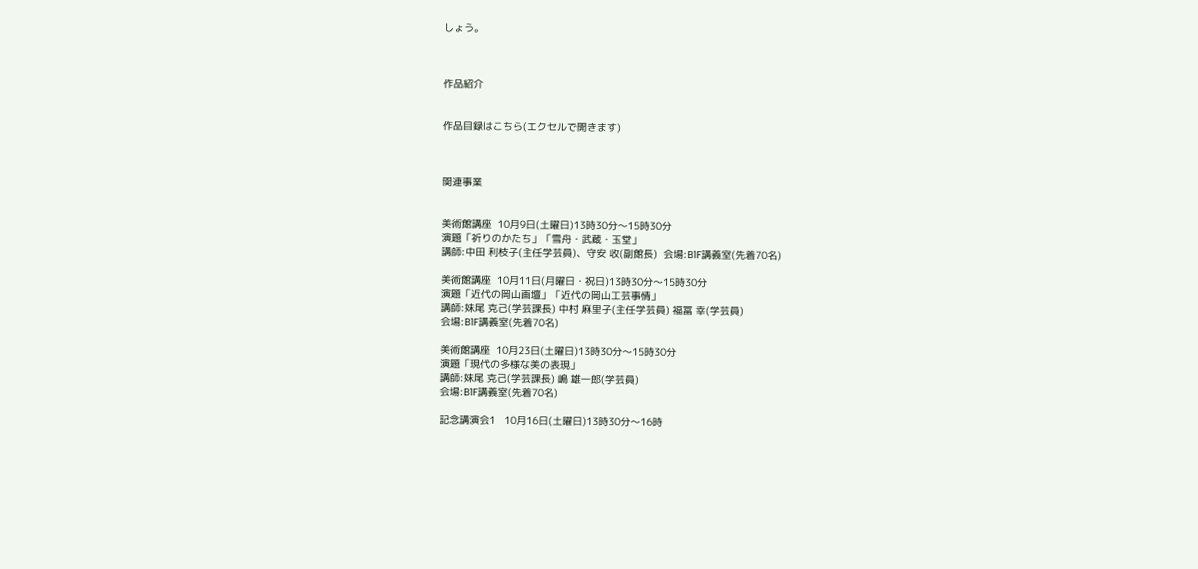しょう。



作品紹介


作品目録はこちら(エクセルで開きます)



関連事業


美術館講座  10月9日(土曜日)13時30分〜15時30分
演題「祈りのかたち」「雪舟・武蔵・玉堂」
講師:中田 利枝子(主任学芸員)、守安 收(副館長)  会場:B1F講義室(先着70名)

美術館講座  10月11日(月曜日・祝日)13時30分〜15時30分
演題「近代の岡山画壇」「近代の岡山工芸事情」
講師:妹尾 克己(学芸課長) 中村 麻里子(主任学芸員) 福冨 幸(学芸員)
会場:B1F講義室(先着70名)

美術館講座  10月23日(土曜日)13時30分〜15時30分
演題「現代の多様な美の表現」
講師:妹尾 克己(学芸課長) 嶋 雄一郎(学芸員)
会場:B1F講義室(先着70名)

記念講演会1   10月16日(土曜日)13時30分〜16時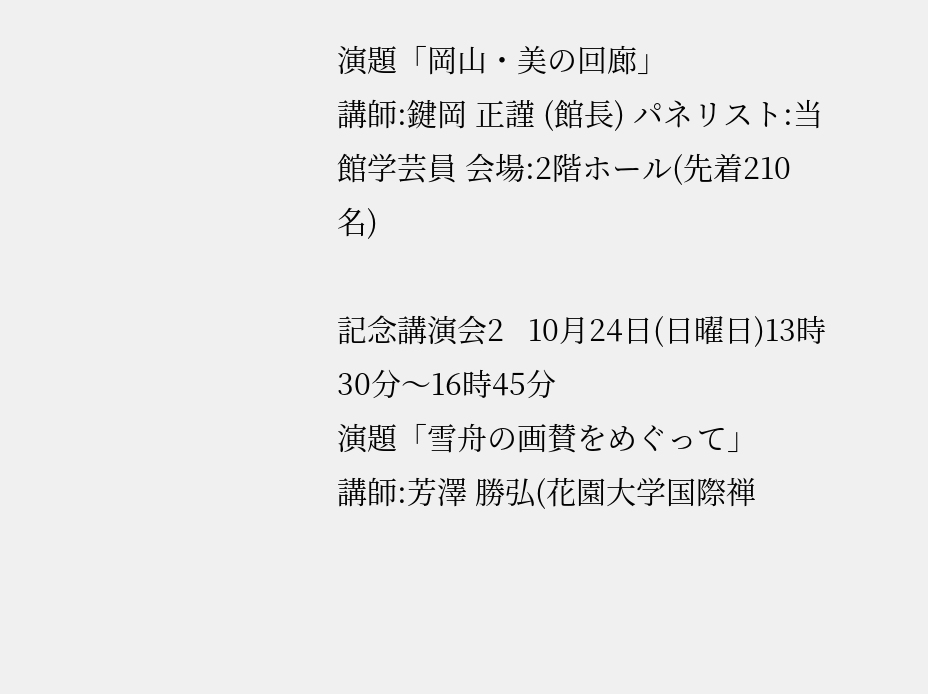演題「岡山・美の回廊」
講師:鍵岡 正謹 (館長) パネリスト:当館学芸員 会場:2階ホール(先着210名)

記念講演会2   10月24日(日曜日)13時30分〜16時45分
演題「雪舟の画賛をめぐって」
講師:芳澤 勝弘(花園大学国際禅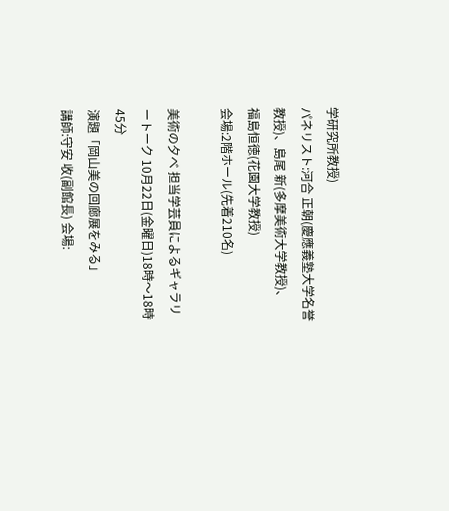学研究所教授)
パネリスト:河合 正朝(慶應義塾大学名誉教授)、島尾 新(多摩美術大学教授)、
福島恒徳(花園大学教授)
会場:2階ホール(先着210名)

美術の夕べ 担当学芸員によるギャラリートーク 10月22日(金曜日)18時〜18時45分
演題「岡山美の回廊展をみる」
講師:守安 收(副館長) 会場: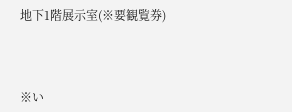地下1階展示室(※要観覧券)



※い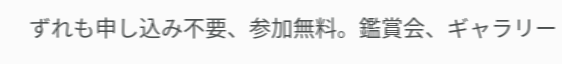ずれも申し込み不要、参加無料。鑑賞会、ギャラリー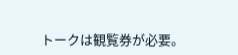トークは観覧券が必要。